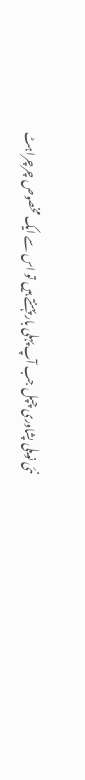نئی نویلی پشاوری چپل جب آپ پہلی بار پہنتے ہیں تو اس سے ایک مخصوص چرچراہٹ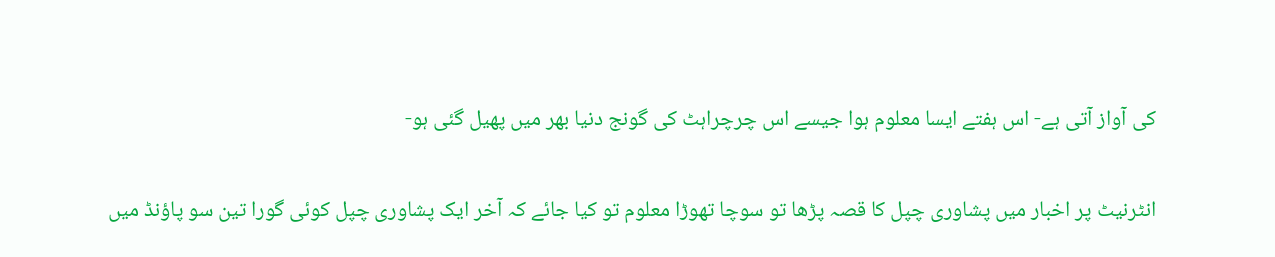کی آواز آتی ہے- اس ہفتے ایسا معلوم ہوا جیسے اس چرچراہٹ کی گونج دنیا بھر میں پھیل گئی ہو-

انٹرنیٹ پر اخبار میں پشاوری چپل کا قصہ پڑھا تو سوچا تھوڑا معلوم تو کیا جائے کہ آخر ایک پشاوری چپل کوئی گورا تین سو پاؤنڈ میں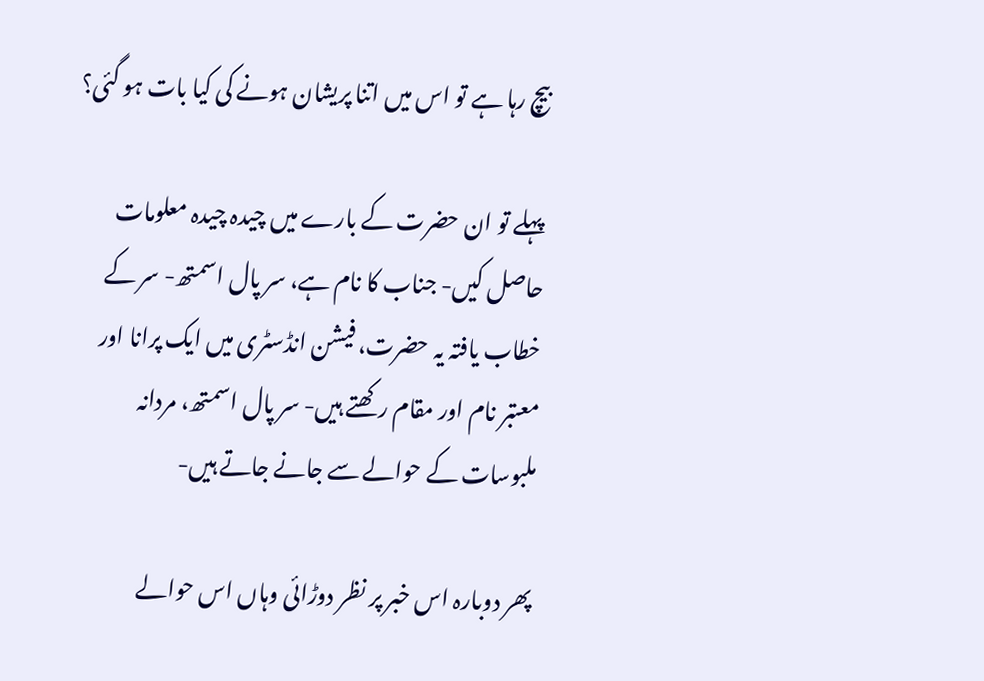بیچ رہا ہے تو اس میں اتنا پریشان ہونے کی کیا بات ہو گئی؟

پہلے تو ان حضرت کے بارے میں چیدہ چیدہ معلومات حاصل کیں- جناب کا نام ہے، سر پال اسمتھ- سر کے خطاب یافتہ یہ حضرت، فیشن انڈسٹری میں ایک پرانا اور معتبر نام اور مقام رکھتے ہیں- سر پال اسمتھ، مردانہ ملبوسات کے حوالے سے جانے جاتے ہیں-

پھر دوبارہ اس خبر پر نظر دوڑائی وہاں اس حوالے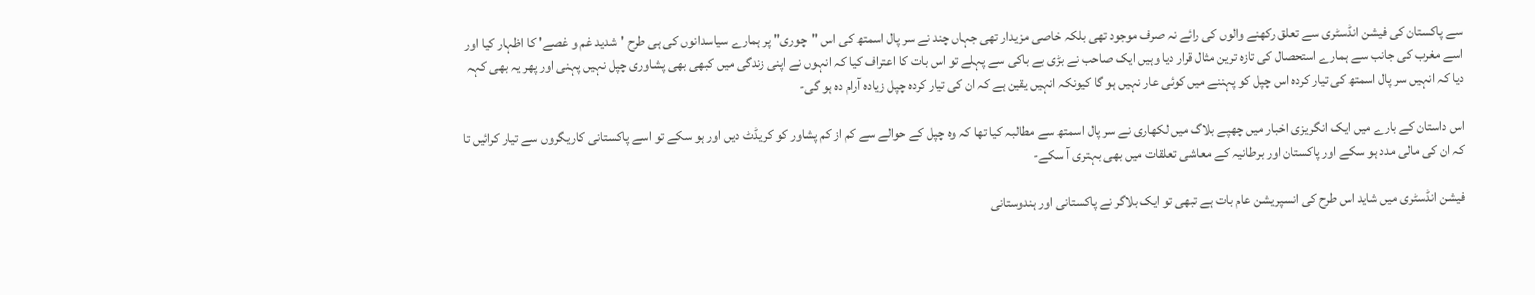سے پاکستان کی فیشن انڈسٹری سے تعلق رکھنے والوں کی رائے نہ صرف موجود تھی بلکہ خاصی مزیدار تھی جہاں چند نے سر پال اسمتھ کی اس "چوری" پر ہمارے سیاسدانوں کی ہی طرح 'شدید غم و غصے' کا اظہار کیا اور اسے مغرب کی جانب سے ہمارے استحصال کی تازہ ترین مثال قرار دیا وہیں ایک صاحب نے بڑی بے باکی سے پہلے تو اس بات کا اعتراف کیا کہ انہوں نے اپنی زندگی میں کبھی بھی پشاوری چپل نہیں پہنی اور پھر یہ بھی کہہ دیا کہ انہیں سر پال اسمتھ کی تیار کردہ اس چپل کو پہننے میں کوئی عار نہیں ہو گا کیونکہ انہیں یقین ہے کہ ان کی تیار کردہ چپل زیادہ آرام دہ ہو گی-

اس داستان کے بارے میں ایک انگریزی اخبار میں چھپے بلاگ میں لکھاری نے سر پال اسمتھ سے مطالبہ کیا تھا کہ وہ چپل کے حوالے سے کم از کم پشاور کو کریڈٹ دیں اور ہو سکے تو اسے پاکستانی کاریگروں سے تیار کرائیں تا کہ ان کی مالی مدد ہو سکے اور پاکستان اور برطانیہ کے معاشی تعلقات میں بھی بہتری آ سکے-

فیشن انڈسٹری میں شاید اس طرح کی انسپریشن عام بات ہے تبھی تو ایک بلاگر نے پاکستانی اور ہندوستانی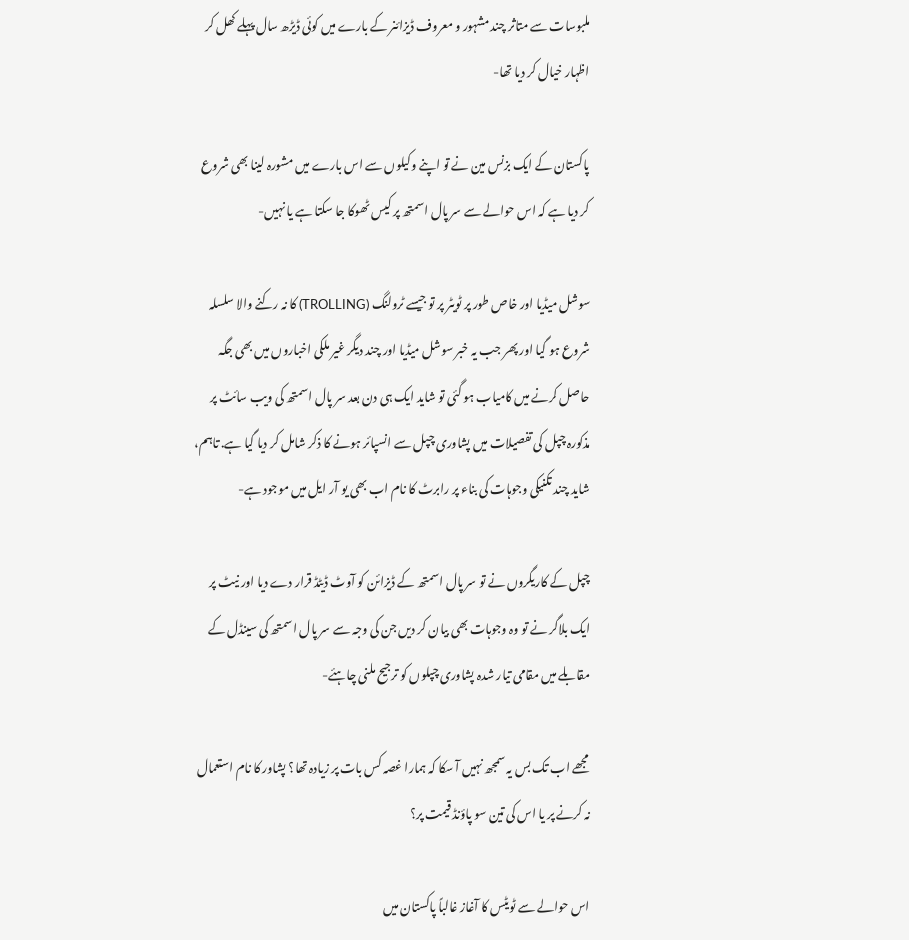ملبوسات سے متاثر چند مشہور و معروف ڈیزائنر کے بارے میں کوئی ڈیڑھ سال پہلے کھل کر اظہار خیال کر دیا تھا-

پاکستان کے ایک بزنس مین نے تو اپنے وکیلوں سے اس بارے میں مشورہ لینا بھی شروع کر دیا ہے کہ اس حوالے سے سر پال اسمتھ پر کیس ٹھوکا جا سکتا ہے یا نہیں-

سوشل میڈیا اور خاص طور پر ٹویٹر پر تو جیسے ٹرولنگ (TROLLING) کا نہ رکنے والا سلسلہ شروع ہو گیا اور پھر جب یہ خبر سوشل میڈیا اور چند دیگر غیر ملکی اخباروں میں بھی جگہ حاصل کرنے میں کامیاب ہو گئی تو شاید ایک ہی دن بعد سر پال اسمتھ کی ویب سائٹ پر مذکورہ چپل کی تفصیلات میں پشاوری چپل سے انسپائر ہونے کا ذکر شامل کر دیا گیا ہے. تاہم، شاید چند تکنیکی وجوہات کی بناء پر رابرٹ کا نام اب بھی یو آر ایل میں موجود ہے-

چپل کے کاریگروں نے تو سر پال اسمتھ کے ڈیزائن کو آوٹ ڈیٹڈ قرار دے دیا اور نیٹ پر ایک بلاگر نے تو وہ وجوہات بھی بیان کر دیں جن کی وجہ سے سر پال اسمتھ کی سینڈل کے مقابلے میں مقامی تیار شدہ پشاوری چپلوں کو ترجیح ملنی چاہئے-

مجھے اب تک بس یہ سمجھ نہیں آ سکا کہ ہمارا غصہ کس بات پر زیادہ تھا؟ پشاور کا نام استعمال نہ کرنے پر یا اس کی تین سو پاؤنڈ قیمت پر؟

اس حوالے سے ٹویٹس کا آغاز غالباً پاکستان میں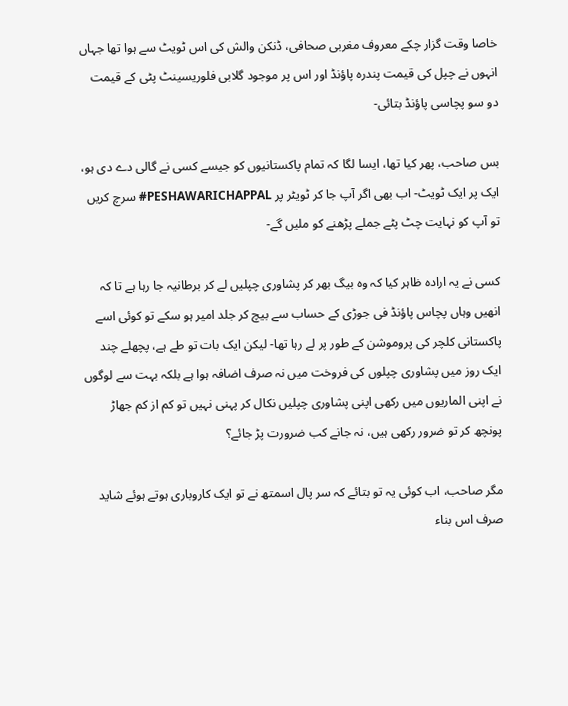خاصا وقت گزار چکے معروف مغربی صحافی، ڈنکن والش کی اس ٹویٹ سے ہوا تھا جہاں انہوں نے چپل کی قیمت پندرہ پاؤنڈ اور اس پر موجود گلابی فلوریسینٹ پٹی کے قیمت دو سو پچاسی پاؤنڈ بتائی-

بس صاحب، پھر کیا تھا، ایسا لگا کہ تمام پاکستانیوں کو جیسے کسی نے گالی دے دی ہو، ایک پر ایک ٹویٹ- اب بھی اگر آپ جا کر ٹویٹر پر PESHAWARICHAPPAL# سرچ کریں تو آپ کو نہایت چٹ پٹے جملے پڑھنے کو ملیں گے-

کسی نے یہ ارادہ ظاہر کیا کہ وہ بیگ بھر کر پشاوری چپلیں لے کر برطانیہ جا رہا ہے تا کہ انھیں وہاں پچاس پاؤنڈ فی جوڑی کے حساب سے بیچ کر جلد امیر ہو سکے تو کوئی اسے پاکستانی کلچر کی پروموشن کے طور پر لے رہا تھا- لیکن ایک بات تو طے ہے، پچھلے چند ایک روز میں پشاوری چپلوں کی فروخت میں نہ صرف اضافہ ہوا ہے بلکہ بہت سے لوگوں نے اپنی الماریوں میں رکھی اپنی پشاوری چپلیں نکال کر پہنی نہیں تو کم از کم جھاڑ پونچھ کر تو ضرور رکھی ہیں، نہ جانے کب ضرورت پڑ جائے؟

مگر صاحب، اب کوئی یہ تو بتائے کہ سر پال اسمتھ نے تو ایک کاروباری ہوتے ہوئے شاید صرف اس بناء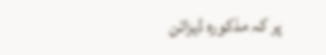پر کہ مذکورہ ڈیزائن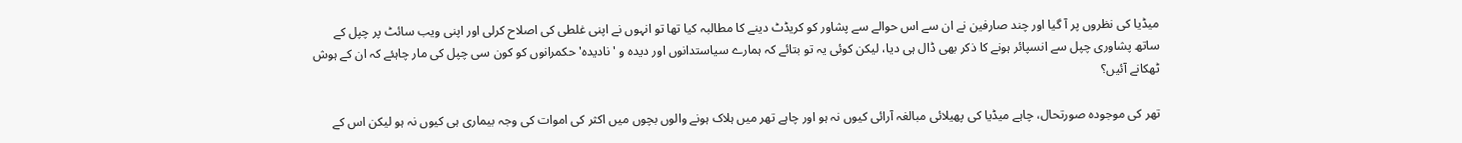میڈیا کی نظروں پر آ گیا اور چند صارفین نے ان سے اس حوالے سے پشاور کو کریڈٹ دینے کا مطالبہ کیا تھا تو انہوں نے اپنی غلطی کی اصلاح کرلی اور اپنی ویب سائٹ پر چپل کے ساتھ پشاوری چپل سے انسپائر ہونے کا ذکر بھی ڈال ہی دیا، لیکن کوئی یہ تو بتائے کہ ہمارے سیاستدانوں اور دیدہ و 'نادیدہ' حکمرانوں کو کون سی چپل کی مار چاہئے کہ ان کے ہوش ٹھکانے آئیں؟

تھر کی موجودہ صورتحال، چاہے میڈیا کی پھیلائی مبالغہ آرائی کیوں نہ ہو اور چاہے تھر میں ہلاک ہونے والوں بچوں میں اکثر کی اموات کی وجہ بیماری ہی کیوں نہ ہو لیکن اس کے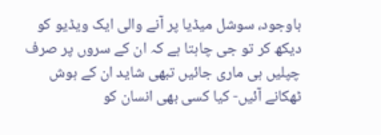باوجود، سوشل میڈیا پر آنے والی ایک ویڈیو کو دیکھ کر تو جی چاہتا ہے کہ ان کے سروں پر صرف چپلیں ہی ماری جائیں تبھی شاید ان کے ہوش ٹھکانے آئیں- کیا کسی بھی انسان کو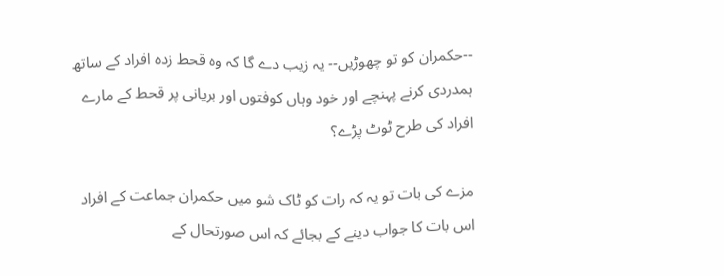--حکمران کو تو چھوڑیں-- یہ زیب دے گا کہ وہ قحط زدہ افراد کے ساتھ ہمدردی کرنے پہنچے اور خود وہاں کوفتوں اور بریانی پر قحط کے مارے افراد کی طرح ٹوٹ پڑے؟

مزے کی بات تو یہ کہ رات کو ٹاک شو میں حکمران جماعت کے افراد اس بات کا جواب دینے کے بجائے کہ اس صورتحال کے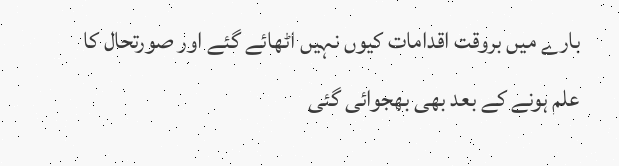بارے میں بروقت اقدامات کیوں نہیں اٹھائے گئے اور صورتحال کا علم ہونے کے بعد بھی بھجوائی گئی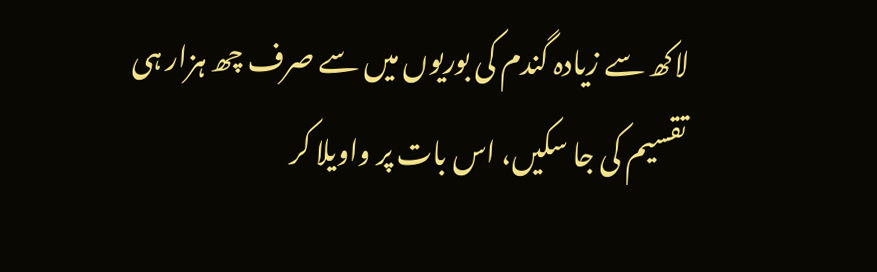لاکھ سے زیادہ گندم کی بوریوں میں سے صرف چھ ہزار ہی تقسیم کی جا سکیں، اس بات پر واویلا کر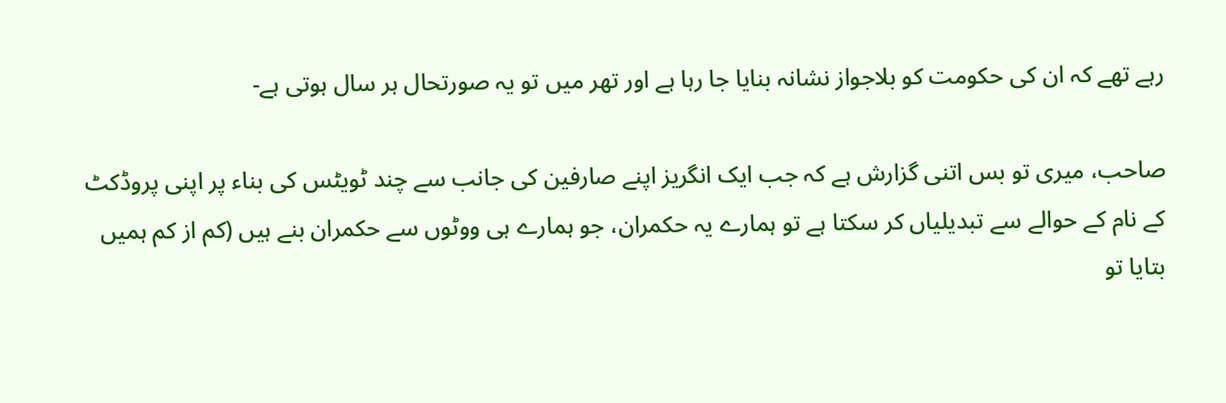رہے تھے کہ ان کی حکومت کو بلاجواز نشانہ بنایا جا رہا ہے اور تھر میں تو یہ صورتحال ہر سال ہوتی ہے-

صاحب، میری تو بس اتنی گزارش ہے کہ جب ایک انگریز اپنے صارفین کی جانب سے چند ٹویٹس کی بناء پر اپنی پروڈکٹ کے نام کے حوالے سے تبدیلیاں کر سکتا ہے تو ہمارے یہ حکمران، جو ہمارے ہی ووٹوں سے حکمران بنے ہیں (کم از کم ہمیں بتایا تو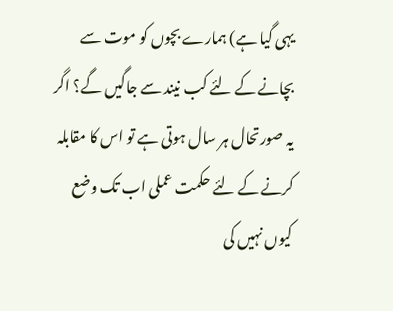یہی گیا ہے) ہمارے بچوں کو موت سے بچانے کے لئے کب نیند سے جاگیں گے؟ اگر یہ صورتحال ہر سال ہوتی ہے تو اس کا مقابلہ کرنے کے لئے حکمت عملی اب تک وضع کیوں نہیں کی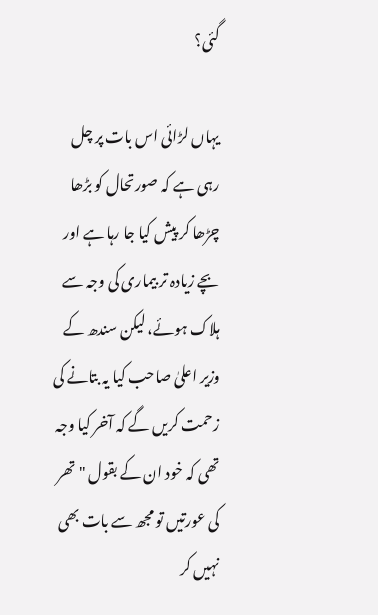گئی؟

یہاں لڑائی اس بات پر چل رہی ہے کہ صورتحال کو بڑھا چڑھا کر پیش کیا جا رہا ہے اور بچے زیادہ تر بیماری کی وجہ سے ہلاک ہوئے، لیکن سندھ کے وزیر اعلیٰ صاحب کیا یہ بتانے کی زحمت کریں گے کہ آخر کیا وجہ تھی کہ خود ان کے بقول "تھر کی عورتیں تو مجھ سے بات بھی نہیں کر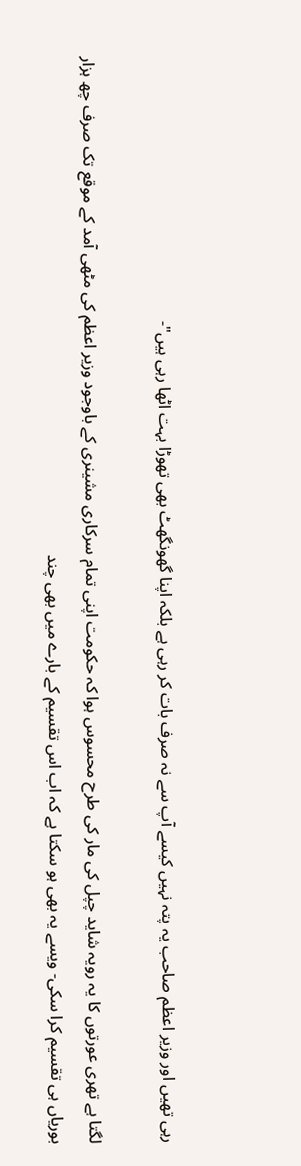رہی تھیں اور وزیر اعظم صاحب یہ پتہ نہیں کیسے آپ سے نہ صرف بات کر رہی ہے بلکہ اپنا گھونگھٹ بھی تھوڑا بہت اٹھا رہی ہیں"-

لگتا ہے تھری عورتوں کا یہ رویہ شاید چپل کی مار کی طرح محسوس ہوا کہ حکومت اپنی تمام سرکاری مشینری کے باوجود وزیر اعظم کی مٹھی آمد کے موقع تک صرف چھ ہزار بوریاں ہی تقسیم کرا سکی- ویسے یہ بھی ہو سکتا ہے کہ اب اس تقسیم کے بارے میں بھی چند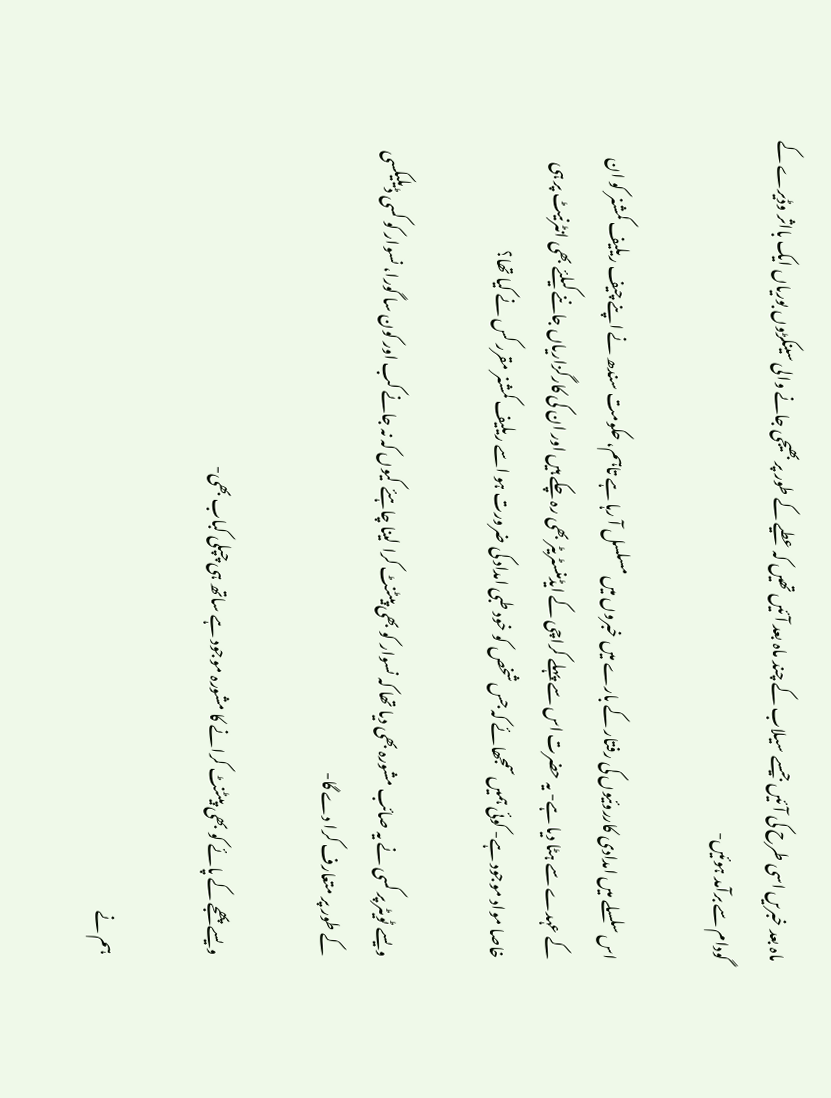ماہ بعد خبریں اسی طرح کی آئیں جیسے سیلاب کے چند ماہ بعد آئیں تھیں کہ عطیے کے طور پر بھیجی جانے والی سینکڑوں بوریاں ایک بااثر وڈیرے کے گودام سے برآمد ہوئیں-

اس سلسلے میں امدادی کارروئیوں کی رفتار کے بارے میں خبروں میں مسلسل آ رہا ہے تاہم، حکومت سندھ نے اپنے چیف ریلیف کمشنر کو ان کے عہدے سے ہٹا دیا ہے- یہ حضرت اس سے پہلے کراچی کے ایڈمنسٹریٹر بھی رہ چکے ہیں اور ان کی کارگزاریاں جاننے کیلئے بھی انٹرنیٹ پر ہی خاصا مواد موجود ہے- کوئی ہمیں سمجھائے کہ جس شخص کو خود طبی امداد کی ضرورت ہو اسے ریلیف کمشنر مقرر کس نے کیا تھا؟

ویسے ٹویٹر پر کسی نے یہ صائب مشورہ بھی دیا تھا کہ نسوار کو بھی پیٹنٹ کرا لینا چاہئے کیوں کہ نہ جانے کب اور کون سا گورا، نسوار کو کسی ڈیلیکسی کے طور پر متعارف کرا دے گا-

ویسے پھجے کے پائے کو بھی پیٹنٹ کرانے کا مشورہ موجود ہے ساتھ ہی چپلی کباب بھی-

ہم نے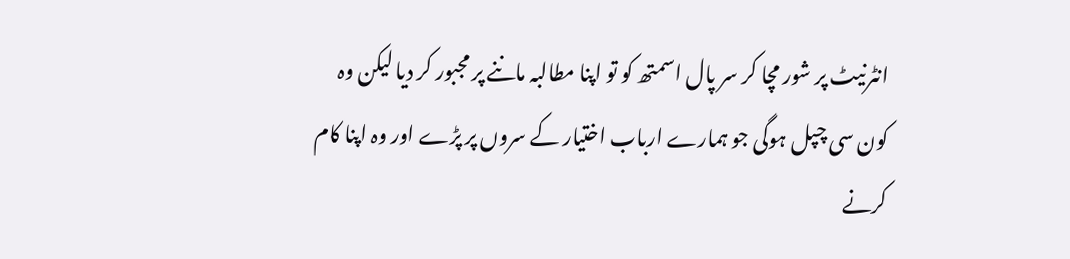انٹرنیٹ پر شور مچا کر سر پال اسمتھ کو تو اپنا مطالبہ ماننے پر مجبور کر دیا لیکن وہ کون سی چپل ہوگی جو ہمارے ارباب اختیار کے سروں پر پڑے اور وہ اپنا کام کرنے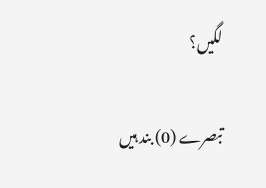لگیں؟

تبصرے (0) بند ہیں